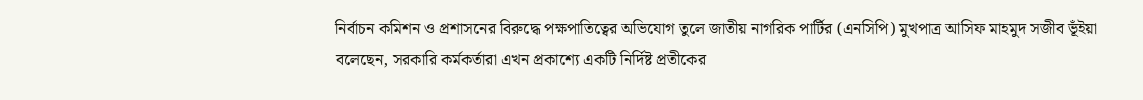নির্বাচন কমিশন ও প্রশাসনের বিরুদ্ধে পক্ষপাতিত্বের অভিযোগ তুলে জাতীয় নাগরিক পার্টির (এনসিপি) মুখপাত্র আসিফ মাহমুদ সজীব ভূঁইয়া বলেছেন, সরকারি কর্মকর্তারা এখন প্রকাশ্যে একটি নির্দিষ্ট প্রতীকের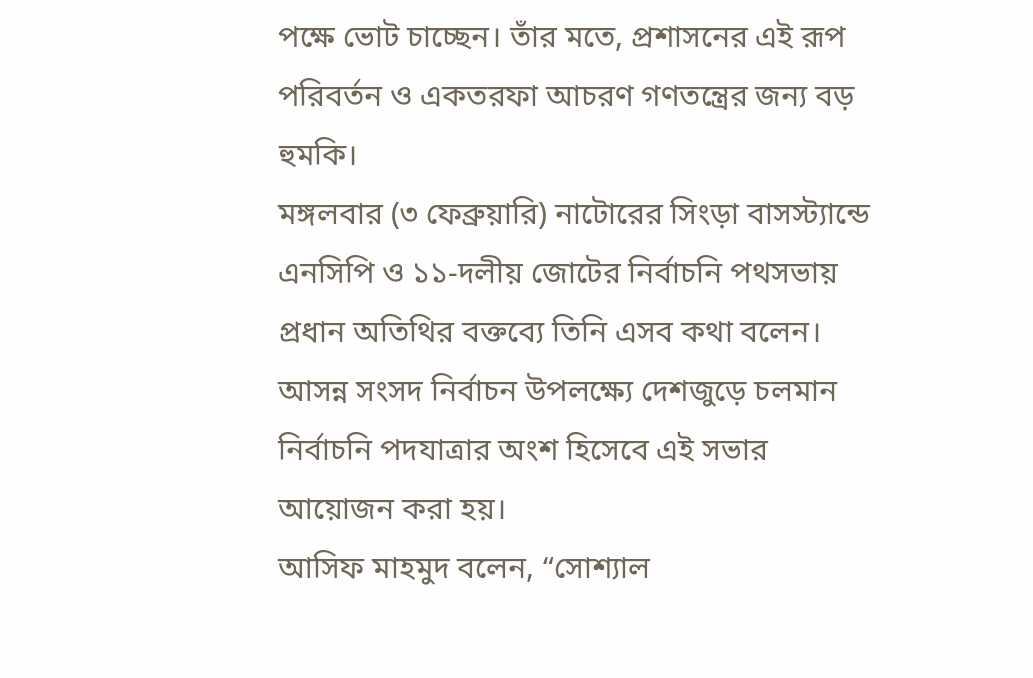পক্ষে ভোট চাচ্ছেন। তাঁর মতে, প্রশাসনের এই রূপ পরিবর্তন ও একতরফা আচরণ গণতন্ত্রের জন্য বড় হুমকি।
মঙ্গলবার (৩ ফেব্রুয়ারি) নাটোরের সিংড়া বাসস্ট্যান্ডে এনসিপি ও ১১-দলীয় জোটের নির্বাচনি পথসভায় প্রধান অতিথির বক্তব্যে তিনি এসব কথা বলেন। আসন্ন সংসদ নির্বাচন উপলক্ষ্যে দেশজুড়ে চলমান নির্বাচনি পদযাত্রার অংশ হিসেবে এই সভার আয়োজন করা হয়।
আসিফ মাহমুদ বলেন, “সোশ্যাল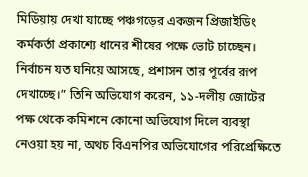মিডিয়ায় দেখা যাচ্ছে পঞ্চগড়ের একজন প্রিজাইডিং কর্মকর্তা প্রকাশ্যে ধানের শীষের পক্ষে ভোট চাচ্ছেন। নির্বাচন যত ঘনিয়ে আসছে, প্রশাসন তার পূর্বের রূপ দেখাচ্ছে।” তিনি অভিযোগ করেন, ১১-দলীয় জোটের পক্ষ থেকে কমিশনে কোনো অভিযোগ দিলে ব্যবস্থা নেওয়া হয় না, অথচ বিএনপির অভিযোগের পরিপ্রেক্ষিতে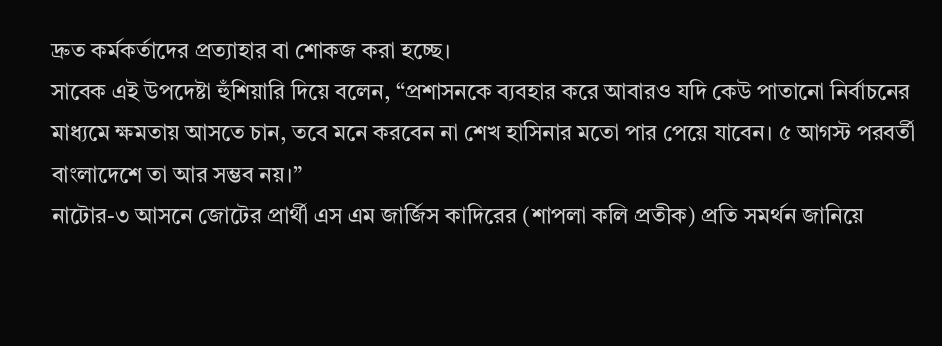দ্রুত কর্মকর্তাদের প্রত্যাহার বা শোকজ করা হচ্ছে।
সাবেক এই উপদেষ্টা হুঁশিয়ারি দিয়ে বলেন, “প্রশাসনকে ব্যবহার করে আবারও যদি কেউ পাতানো নির্বাচনের মাধ্যমে ক্ষমতায় আসতে চান, তবে মনে করবেন না শেখ হাসিনার মতো পার পেয়ে যাবেন। ৫ আগস্ট পরবর্তী বাংলাদেশে তা আর সম্ভব নয়।”
নাটোর-৩ আসনে জোটের প্রার্থী এস এম জার্জিস কাদিরের (শাপলা কলি প্রতীক) প্রতি সমর্থন জানিয়ে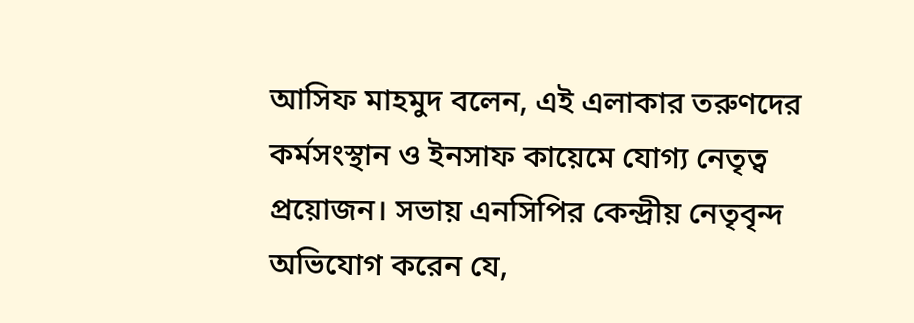আসিফ মাহমুদ বলেন, এই এলাকার তরুণদের কর্মসংস্থান ও ইনসাফ কায়েমে যোগ্য নেতৃত্ব প্রয়োজন। সভায় এনসিপির কেন্দ্রীয় নেতৃবৃন্দ অভিযোগ করেন যে,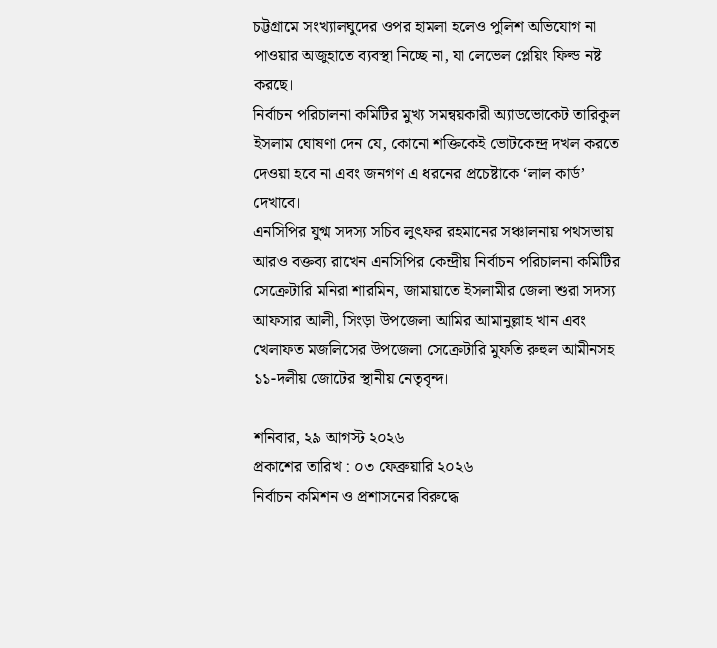চট্টগ্রামে সংখ্যালঘুদের ওপর হামলা হলেও পুলিশ অভিযোগ না পাওয়ার অজুহাতে ব্যবস্থা নিচ্ছে না, যা লেভেল প্লেয়িং ফিল্ড নষ্ট করছে।
নির্বাচন পরিচালনা কমিটির মুখ্য সমন্বয়কারী অ্যাডভোকেট তারিকুল ইসলাম ঘোষণা দেন যে, কোনো শক্তিকেই ভোটকেন্দ্র দখল করতে দেওয়া হবে না এবং জনগণ এ ধরনের প্রচেষ্টাকে ‘লাল কার্ড’ দেখাবে।
এনসিপির যুগ্ম সদস্য সচিব লুৎফর রহমানের সঞ্চালনায় পথসভায় আরও বক্তব্য রাখেন এনসিপির কেন্দ্রীয় নির্বাচন পরিচালনা কমিটির সেক্রেটারি মনিরা শারমিন, জামায়াতে ইসলামীর জেলা শুরা সদস্য আফসার আলী, সিংড়া উপজেলা আমির আমানুল্লাহ খান এবং খেলাফত মজলিসের উপজেলা সেক্রেটারি মুফতি রুহুল আমীনসহ ১১-দলীয় জোটের স্থানীয় নেতৃবৃন্দ।

শনিবার, ২৯ আগস্ট ২০২৬
প্রকাশের তারিখ : ০৩ ফেব্রুয়ারি ২০২৬
নির্বাচন কমিশন ও প্রশাসনের বিরুদ্ধে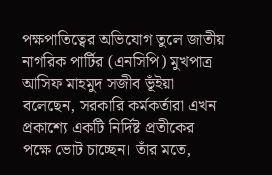পক্ষপাতিত্বের অভিযোগ তুলে জাতীয় নাগরিক পার্টির (এনসিপি) মুখপাত্র আসিফ মাহমুদ সজীব ভূঁইয়া বলেছেন, সরকারি কর্মকর্তারা এখন প্রকাশ্যে একটি নির্দিষ্ট প্রতীকের পক্ষে ভোট চাচ্ছেন। তাঁর মতে,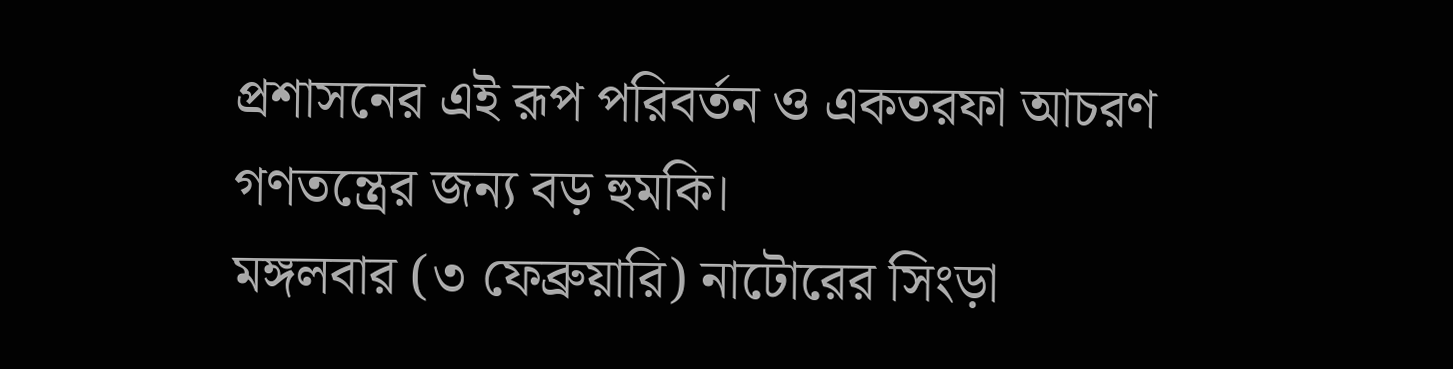প্রশাসনের এই রূপ পরিবর্তন ও একতরফা আচরণ গণতন্ত্রের জন্য বড় হুমকি।
মঙ্গলবার (৩ ফেব্রুয়ারি) নাটোরের সিংড়া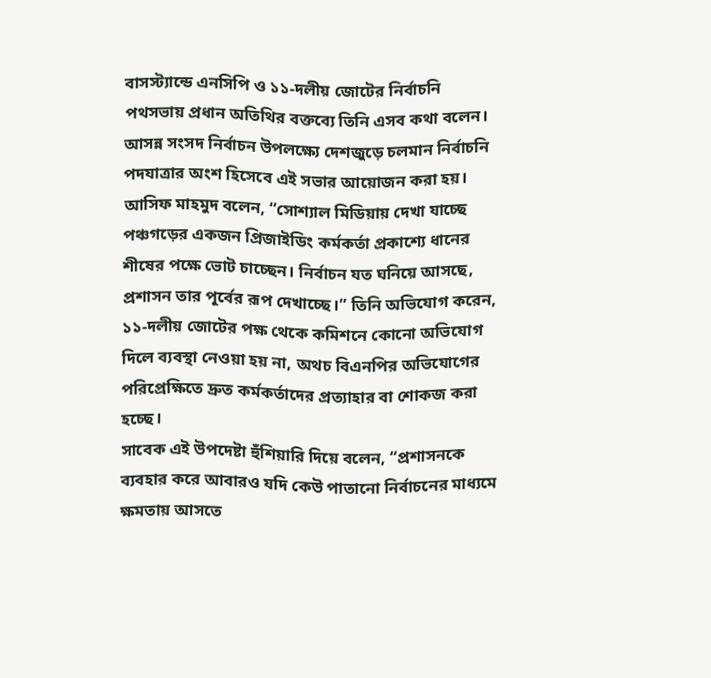বাসস্ট্যান্ডে এনসিপি ও ১১-দলীয় জোটের নির্বাচনি পথসভায় প্রধান অতিথির বক্তব্যে তিনি এসব কথা বলেন। আসন্ন সংসদ নির্বাচন উপলক্ষ্যে দেশজুড়ে চলমান নির্বাচনি পদযাত্রার অংশ হিসেবে এই সভার আয়োজন করা হয়।
আসিফ মাহমুদ বলেন, “সোশ্যাল মিডিয়ায় দেখা যাচ্ছে পঞ্চগড়ের একজন প্রিজাইডিং কর্মকর্তা প্রকাশ্যে ধানের শীষের পক্ষে ভোট চাচ্ছেন। নির্বাচন যত ঘনিয়ে আসছে, প্রশাসন তার পূর্বের রূপ দেখাচ্ছে।” তিনি অভিযোগ করেন, ১১-দলীয় জোটের পক্ষ থেকে কমিশনে কোনো অভিযোগ দিলে ব্যবস্থা নেওয়া হয় না, অথচ বিএনপির অভিযোগের পরিপ্রেক্ষিতে দ্রুত কর্মকর্তাদের প্রত্যাহার বা শোকজ করা হচ্ছে।
সাবেক এই উপদেষ্টা হুঁশিয়ারি দিয়ে বলেন, “প্রশাসনকে ব্যবহার করে আবারও যদি কেউ পাতানো নির্বাচনের মাধ্যমে ক্ষমতায় আসতে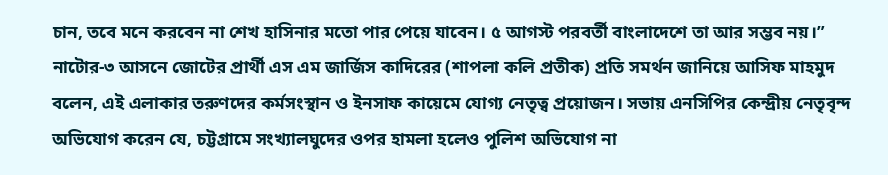চান, তবে মনে করবেন না শেখ হাসিনার মতো পার পেয়ে যাবেন। ৫ আগস্ট পরবর্তী বাংলাদেশে তা আর সম্ভব নয়।”
নাটোর-৩ আসনে জোটের প্রার্থী এস এম জার্জিস কাদিরের (শাপলা কলি প্রতীক) প্রতি সমর্থন জানিয়ে আসিফ মাহমুদ বলেন, এই এলাকার তরুণদের কর্মসংস্থান ও ইনসাফ কায়েমে যোগ্য নেতৃত্ব প্রয়োজন। সভায় এনসিপির কেন্দ্রীয় নেতৃবৃন্দ অভিযোগ করেন যে, চট্টগ্রামে সংখ্যালঘুদের ওপর হামলা হলেও পুলিশ অভিযোগ না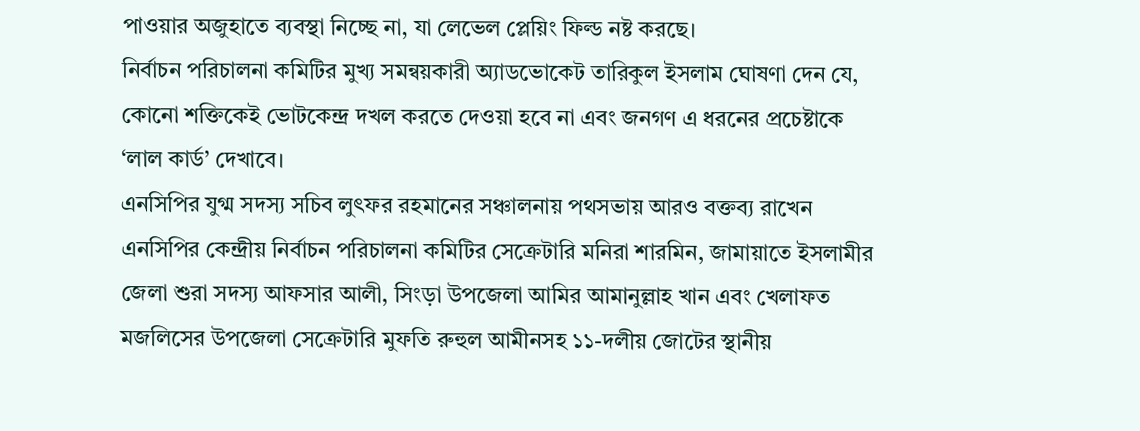পাওয়ার অজুহাতে ব্যবস্থা নিচ্ছে না, যা লেভেল প্লেয়িং ফিল্ড নষ্ট করছে।
নির্বাচন পরিচালনা কমিটির মুখ্য সমন্বয়কারী অ্যাডভোকেট তারিকুল ইসলাম ঘোষণা দেন যে, কোনো শক্তিকেই ভোটকেন্দ্র দখল করতে দেওয়া হবে না এবং জনগণ এ ধরনের প্রচেষ্টাকে ‘লাল কার্ড’ দেখাবে।
এনসিপির যুগ্ম সদস্য সচিব লুৎফর রহমানের সঞ্চালনায় পথসভায় আরও বক্তব্য রাখেন এনসিপির কেন্দ্রীয় নির্বাচন পরিচালনা কমিটির সেক্রেটারি মনিরা শারমিন, জামায়াতে ইসলামীর জেলা শুরা সদস্য আফসার আলী, সিংড়া উপজেলা আমির আমানুল্লাহ খান এবং খেলাফত মজলিসের উপজেলা সেক্রেটারি মুফতি রুহুল আমীনসহ ১১-দলীয় জোটের স্থানীয়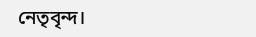নেতৃবৃন্দ।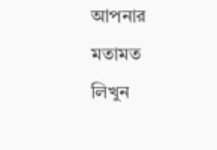আপনার মতামত লিখুন